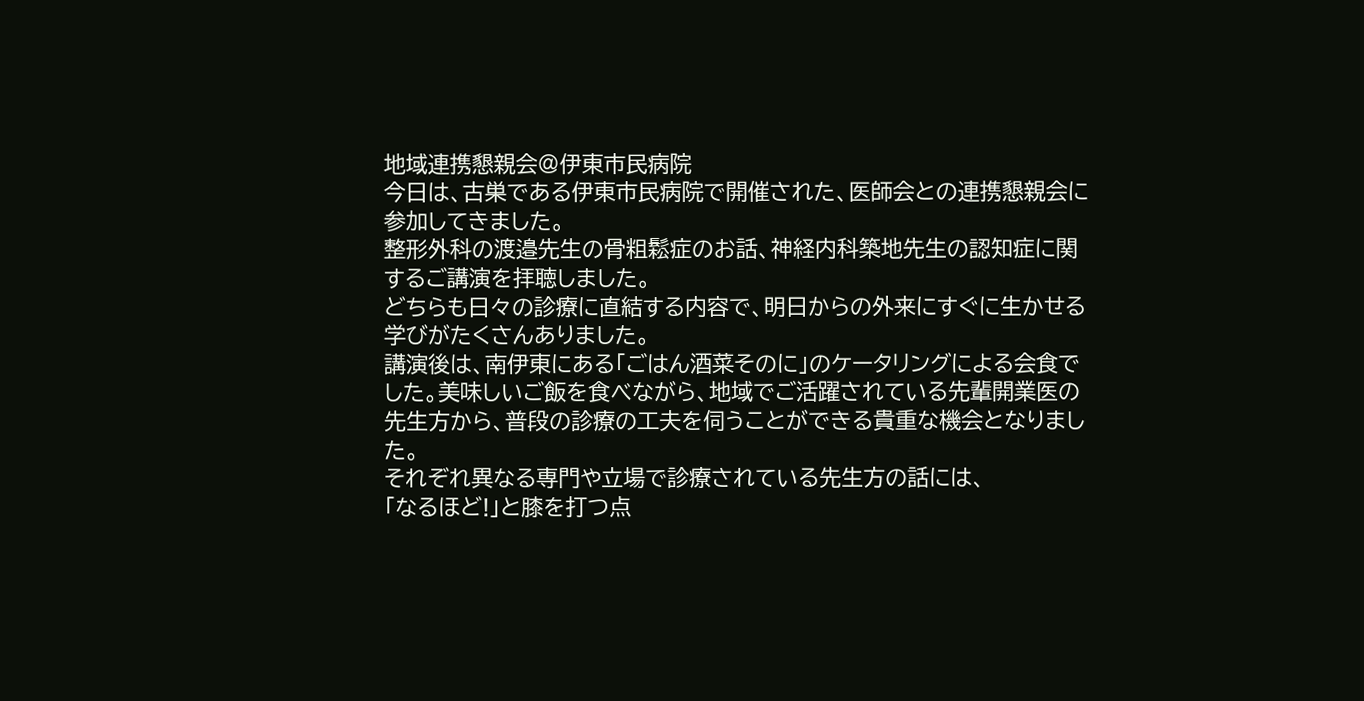地域連携懇親会@伊東市民病院
今日は、古巣である伊東市民病院で開催された、医師会との連携懇親会に参加してきました。
整形外科の渡邉先生の骨粗鬆症のお話、神経内科築地先生の認知症に関するご講演を拝聴しました。
どちらも日々の診療に直結する内容で、明日からの外来にすぐに生かせる学びがたくさんありました。
講演後は、南伊東にある「ごはん酒菜そのに」のケータリングによる会食でした。美味しいご飯を食べながら、地域でご活躍されている先輩開業医の先生方から、普段の診療の工夫を伺うことができる貴重な機会となりました。
それぞれ異なる専門や立場で診療されている先生方の話には、
「なるほど!」と膝を打つ点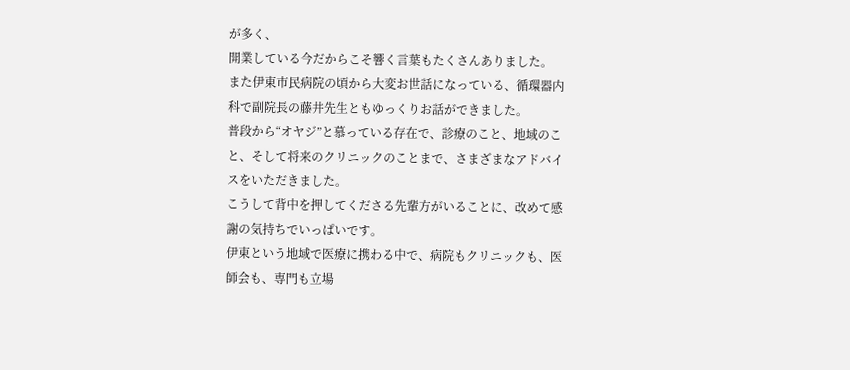が多く、
開業している今だからこそ響く言葉もたくさんありました。
また伊東市民病院の頃から大変お世話になっている、循環器内科で副院長の藤井先生ともゆっくりお話ができました。
普段から“オヤジ”と慕っている存在で、診療のこと、地域のこと、そして将来のクリニックのことまで、さまざまなアドバイスをいただきました。
こうして背中を押してくださる先輩方がいることに、改めて感謝の気持ちでいっぱいです。
伊東という地域で医療に携わる中で、病院もクリニックも、医師会も、専門も立場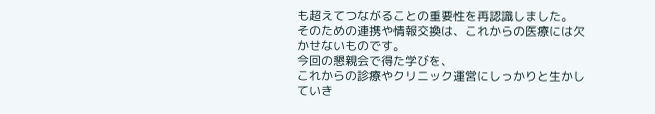も超えてつながることの重要性を再認識しました。
そのための連携や情報交換は、これからの医療には欠かせないものです。
今回の懇親会で得た学びを、
これからの診療やクリニック運営にしっかりと生かしていき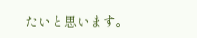たいと思います。